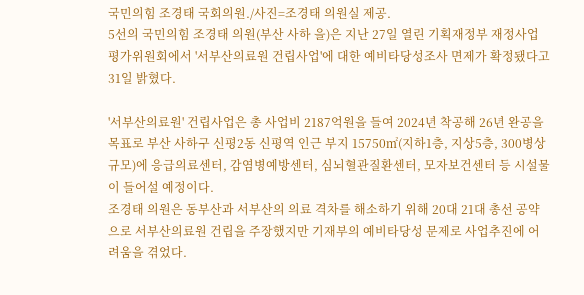국민의힘 조경태 국회의원./사진=조경태 의원실 제공.
5선의 국민의힘 조경태 의원(부산 사하 을)은 지난 27일 열린 기획재정부 재정사업 평가위원회에서 '서부산의료원 건립사업'에 대한 예비타당성조사 면제가 확정됐다고 31일 밝혔다.

'서부산의료원' 건립사업은 총 사업비 2187억원을 들여 2024년 착공해 26년 완공을 목표로 부산 사하구 신평2동 신평역 인근 부지 15750㎡(지하1층, 지상5층, 300병상 규모)에 응급의료센터, 감염병예방센터, 심뇌혈관질환센터, 모자보건센터 등 시설물이 들어설 예정이다.
조경태 의원은 동부산과 서부산의 의료 격차를 해소하기 위해 20대 21대 총선 공약으로 서부산의료원 건립을 주장했지만 기재부의 예비타당성 문제로 사업추진에 어려움을 겪었다.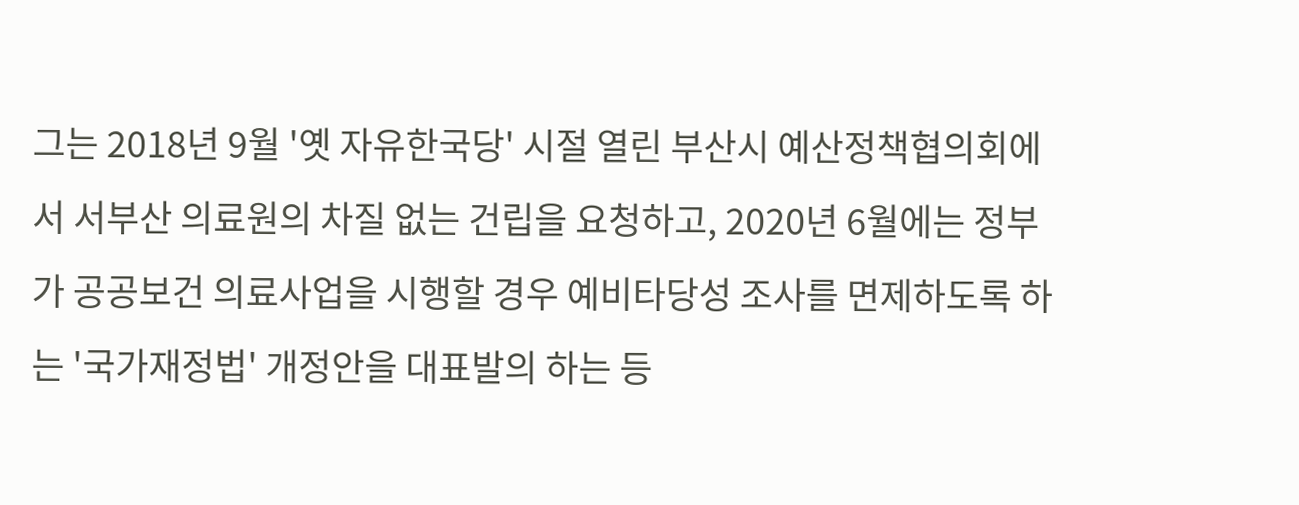그는 2018년 9월 '옛 자유한국당' 시절 열린 부산시 예산정책협의회에서 서부산 의료원의 차질 없는 건립을 요청하고, 2020년 6월에는 정부가 공공보건 의료사업을 시행할 경우 예비타당성 조사를 면제하도록 하는 '국가재정법' 개정안을 대표발의 하는 등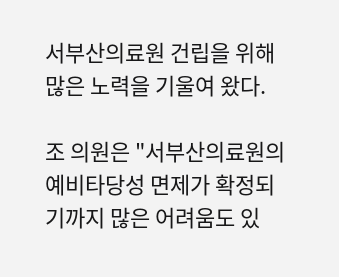서부산의료원 건립을 위해 많은 노력을 기울여 왔다.

조 의원은 "서부산의료원의 예비타당성 면제가 확정되기까지 많은 어려움도 있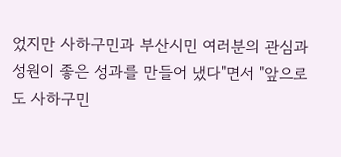었지만 사하구민과 부산시민 여러분의 관심과 성원이 좋은 성과를 만들어 냈다"면서 "앞으로도 사하구민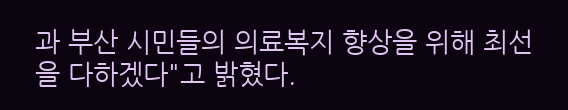과 부산 시민들의 의료복지 향상을 위해 최선을 다하겠다"고 밝혔다.